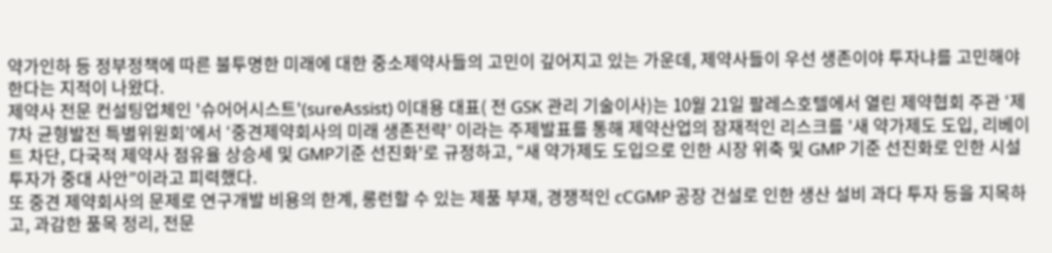약가인하 등 정부정책에 따른 불투명한 미래에 대한 중소제약사들의 고민이 깊어지고 있는 가운데, 제약사들이 우선 생존이야 투자냐를 고민해야 한다는 지적이 나왔다.
제약사 전문 컨설팅업체인 '슈어어시스트'(sureAssist) 이대용 대표( 전 GSK 관리 기술이사)는 10월 21일 팔레스호텔에서 열린 제약협회 주관 ‘제7차 균형발전 특별위원회’에서 ‘중견제약회사의 미래 생존전략’ 이라는 주제발표를 통해 제약산업의 잠재적인 리스크를 '새 약가제도 도입, 리베이트 차단, 다국적 제약사 점유율 상승세 및 GMP기준 선진화'로 규정하고, “새 약가제도 도입으로 인한 시장 위축 및 GMP 기준 선진화로 인한 시설 투자가 중대 사안”이라고 피력했다.
또 중견 제약회사의 문제로 연구개발 비용의 한계, 롱런할 수 있는 제품 부재, 경쟁적인 cCGMP 공장 건설로 인한 생산 설비 과다 투자 등을 지목하고, 과감한 품목 정리, 전문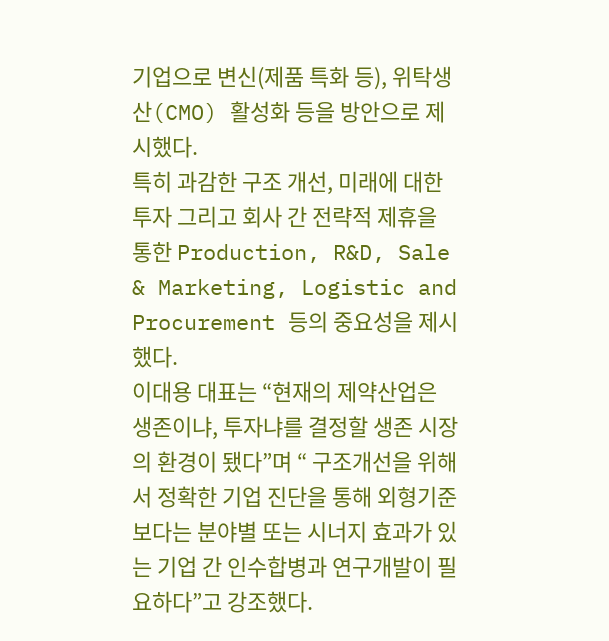기업으로 변신(제품 특화 등), 위탁생산(CMO) 활성화 등을 방안으로 제시했다.
특히 과감한 구조 개선, 미래에 대한 투자 그리고 회사 간 전략적 제휴을 통한 Production, R&D, Sale & Marketing, Logistic and Procurement 등의 중요성을 제시했다.
이대용 대표는 “현재의 제약산업은 생존이냐, 투자냐를 결정할 생존 시장의 환경이 됐다”며 “ 구조개선을 위해서 정확한 기업 진단을 통해 외형기준 보다는 분야별 또는 시너지 효과가 있는 기업 간 인수합병과 연구개발이 필요하다”고 강조했다.